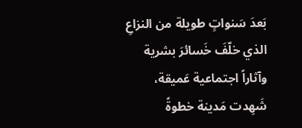بَعدَ سَنواتٍ طويلة من النزاعِ الذي خلّفَ خَسائرَ بشرية وآثاراً اجتماعية عَميقة، شَهِدت مَدينة خطوةً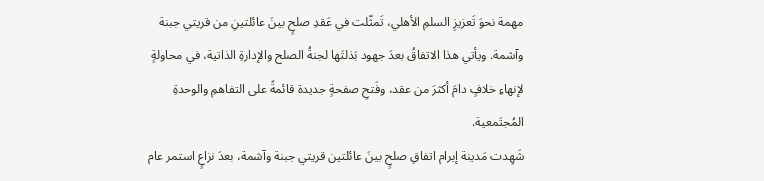مهمة نحوَ تَعزيزِ السلمِ الأهلي، تَمثّلت في عَقدِ صلحٍ بينَ عائلتينِ من قريتي جبنة وآشمة. ويأتي هذا الاتفاقُ بعدَ جهود بَذلتَها لجنةُ الصلح والإدارةِ الذاتية، في محاولةٍ لإنهاءِ خلافٍ دامَ أكثرَ من عقد، وفَتحِ صفحةٍ جديدة قائمةً على التفاهمِ والوحدةِ المُجتَمعية.
شَهِدت مَدينة إبرام اتفاقِ صلحٍ بينَ عائلتين قريتي جبنة وآشمة، بعدَ نزاعٍ استمر عام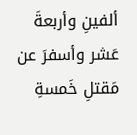ألفينِ وأربعةَ عَشر وأسفرَ عن مَقتلِ خَمسةِ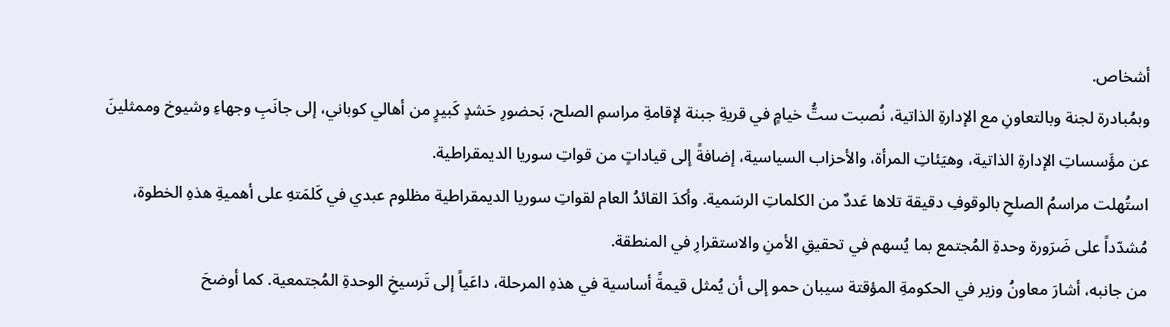أشخاص.
وبمُبادرة لجنة وبالتعاونِ مع الإدارةِ الذاتية، نُصبت ستُّ خيامٍ في قريةِ جبنة لإقامةِ مراسمِ الصلح، بَحضورِ حَشدٍ كَبيرٍ من أهالي كوباني، إلى جانَبِ وجهاءِ وشيوخ وممثلينَ عن مؤَسساتِ الإدارةِ الذاتية، وهيَئاتِ المرأة، والأحزاب السياسية، إضافةً إلى قياداتٍ من قواتِ سوريا الديمقراطية.
استُهلت مراسمُ الصلحِ بالوقوفِ دقيقة تلاها عَددٌ من الكلماتِ الرسَمية. وأكدَ القائدُ العام لقواتِ سوريا الديمقراطية مظلوم عبدي في كَلمَتهِ على أهميةِ هذهِ الخطوة، مُشدّداً على ضَرَورة وحدةِ المُجتمع بما يُسهم في تحقيقِ الأمنِ والاستقرارِ في المنطقة.
من جانبه، أشارَ معاونُ وزير في الحكومةِ المؤقتة سيبان حمو إلى أن يُمثل قيمةً أساسية في هذهِ المرحلة، داعَياً إلى تَرسيخِ الوحدةِ المُجتمعية. كما أوضحَ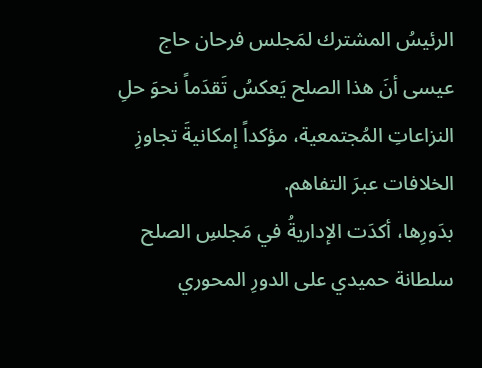الرئيسُ المشترك لمَجلس فرحان حاج عيسى أنَ هذا الصلح يَعكسُ تَقدَماً نحوَ حلِ النزاعاتِ المُجتمعية، مؤكداً إمكانيةَ تجاوزِ الخلافات عبرَ التفاهم.
بدَورِها، أكدَت الإداريةُ في مَجلسِ الصلح سلطانة حميدي على الدورِ المحوري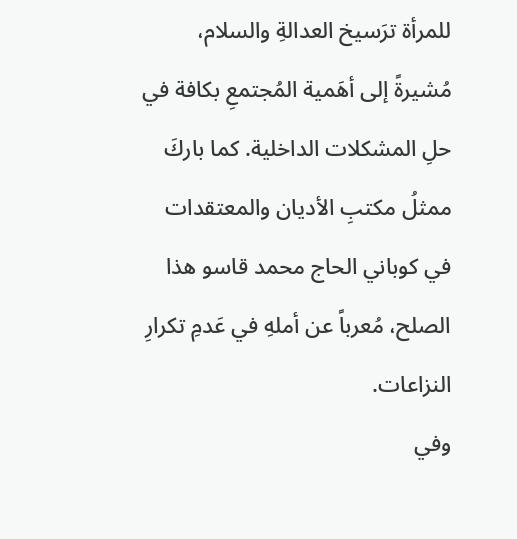للمرأة ترَسيخ العدالةِ والسلام، مُشيرةً إلى أهَمية المُجتمعِ بكافة في حلِ المشكلات الداخلية. كما باركَ ممثلُ مكتبِ الأديان والمعتقدات في كوباني الحاج محمد قاسو هذا الصلح، مُعرباً عن أملهِ في عَدمِ تكرارِ النزاعات.
وفي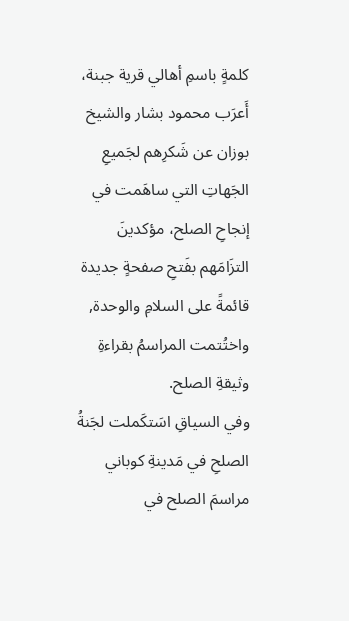كلمةٍ باسمِ أهالي قرية جبنة، أَعرَب محمود بشار والشيخ بوزان عن شَكرِهم لجَميعِ الجَهاتِ التي ساهَمت في إنجاحِ الصلح، مؤكدينَ التزَامَهم بفَتحِ صفحةٍ جديدة قائمةً على السلامِ والوحدة, واختُتمت المراسمُ بقراءةِ وثيقةِ الصلح.
وفي السياقِ اسَتكَملت لجَنةُ الصلحِ في مَدينةِ كوباني مراسمَ الصلح في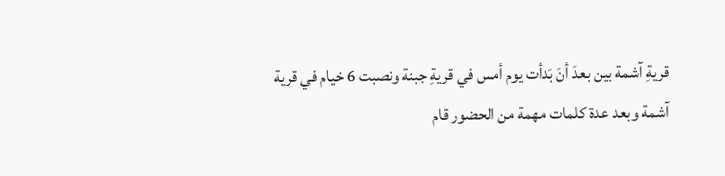قريةِ آشمة بين بعدَ أنَ بَدأت يوم أمس في قريةِ جبنة ونصبت 6 خيام في قرية آشمة وبعد عدة كلمات مهمة من الحضور قام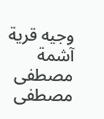وجيه قرية آشمة مصطفى مصطفى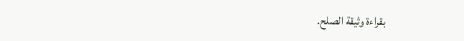بقراءة وثيقة الصلح.